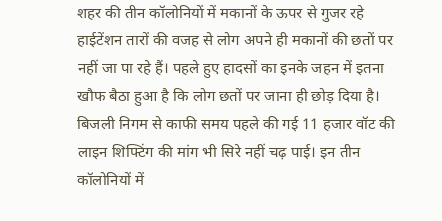शहर की तीन कॉलोनियों में मकानों के ऊपर से गुजर रहे हाईटेंशन तारों की वजह से लोग अपने ही मकानों की छतों पर नहीं जा पा रहे हैं। पहले हुए हादसों का इनके जहन में इतना खौफ बैठा हुआ है कि लोग छतों पर जाना ही छोड़ दिया है। बिजली निगम से काफी समय पहले की गई 11 हजार वॉट की लाइन शिफ्टिंग की मांग भी सिरे नहीं चढ़ पाई। इन तीन कॉलोनियों में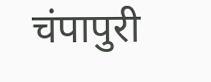चंपापुरी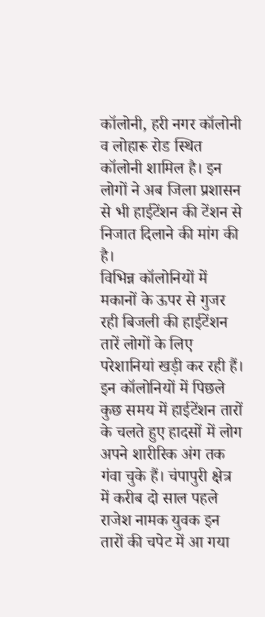कॉलोनी, हरी नगर कॉलोनी व लोहारू रोड स्थित कॉलोनी शामिल है। इन लोगों ने अब जिला प्रशासन से भी हाईटेंशन की टेंशन से निजात दिलाने की मांग की है।
विभिन्न कॉलोनियों में मकानों के ऊपर से गुजर रही बिजली की हाईटेंशन तारें लोगों के लिए परेशानियां खड़ी कर रही हैं। इन कॉलोनियों में पिछले कुछ समय में हाईटेंशन तारों के चलते हुए हादसों में लोग अपने शारीरिक अंग तक गंवा चुके हैं। चंपापुरी क्षेत्र में करीब दो साल पहले राजेश नामक युवक इन तारों की चपेट में आ गया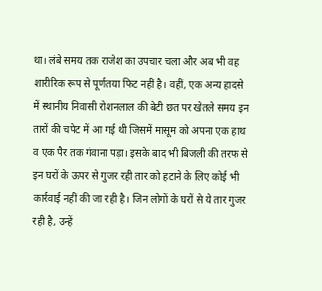था। लंबे समय तक राजेश का उपचार चला और अब भी वह शारीरिक रूप से पूर्णतया फिट नहीं है। वहीं, एक अन्य हादसे में स्थानीय निवासी रोशनलाल की बेटी छत पर खेतले समय इन तारों की चपेट में आ गई थी जिसमें मासूम को अपना एक हाथ व एक पैर तक गंवाना पड़ा। इसके बाद भी बिजली की तरफ से इन घरों के ऊपर से गुजर रही तार को हटाने के लिए कोई भी कार्रवाई नहीं की जा रही है। जिन लोगों के घरों से ये तार गुजर रही है, उन्हें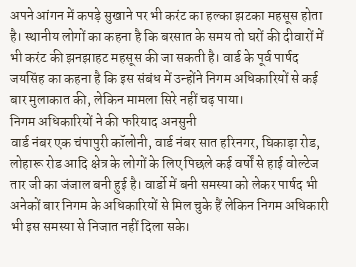अपने आंगन में कपड़े सुखाने पर भी करंट का हल्का झटका महसूस होता है। स्थानीय लोगों का कहना है कि बरसात के समय तो घरों की दीवारों में भी करंट की झनझाहट महसूस की जा सकती है। वार्ड के पूर्व पार्षद जयसिंह का कहना है कि इस संबंध में उन्होंने निगम अधिकारियों से कई बार मुलाकात की, लेकिन मामला सिरे नहीं चढ़ पाया।
निगम अधिकारियों ने की फरियाद अनसुनी
वार्ड नंबर एक चंपापुरी कॉलोनी, वार्ड नंबर सात हरिनगर, घिकाड़ा रोड, लोहारू रोड आदि क्षेत्र के लोगों के लिए पिछले कई वर्षों से हाई वोल्टेज तार जी का जंजाल बनी हुई है। वार्डो में बनी समस्या को लेकर पार्षद भी अनेकों बार निगम के अधिकारियों से मिल चुके हैं लेकिन निगम अधिकारी भी इस समस्या से निजात नहीं दिला सके।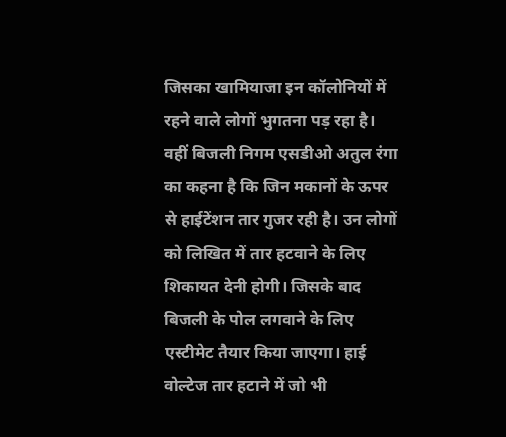जिसका खामियाजा इन कॉलोनियों में रहने वाले लोगों भुगतना पड़ रहा है। वहीं बिजली निगम एसडीओ अतुल रंगा का कहना है कि जिन मकानों के ऊपर से हाईटेंशन तार गुजर रही है। उन लोगों को लिखित में तार हटवाने के लिए शिकायत देनी होगी। जिसके बाद बिजली के पोल लगवाने के लिए एस्टीमेट तैयार किया जाएगा। हाई वोल्टेज तार हटाने में जो भी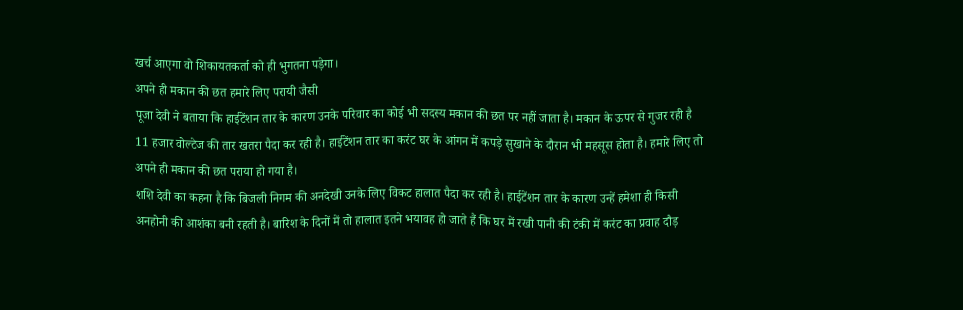खर्च आएगा वो शिकायतकर्ता को ही भुगतना पड़ेगा।
अपने ही मकान की छत हमारे लिए परायी जैसी
पूजा देवी ने बताया कि हाईटेंशन तार के कारण उनके परिवार का कोई भी सदस्य मकान की छत पर नहीं जाता है। मकान के ऊपर से गुजर रही है 11 हजार वोल्टेज की तार खतरा पैदा कर रही है। हाईटेंशन तार का करंट घर के आंगन में कपड़े सुखाने के दौरान भी महसूस होता है। हमारे लिए तो अपने ही मकान की छत पराया हो गया है।
शशि देवी का कहना है कि बिजली निगम की अनदेखी उनके लिए विकट हालात पैदा कर रही है। हाईटेंशन तार के कारण उन्हें हमेशा ही किसी अनहोनी की आशंका बनी रहती है। बारिश के दिनों में तो हालात इतने भयावह हो जाते हैं कि घर में रखी पानी की टंकी में करंट का प्रवाह दौड़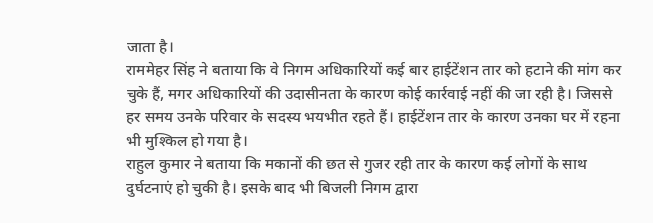जाता है।
राममेहर सिंह ने बताया कि वे निगम अधिकारियों कई बार हाईटेंशन तार को हटाने की मांग कर चुके हैं, मगर अधिकारियों की उदासीनता के कारण कोई कार्रवाई नहीं की जा रही है। जिससे हर समय उनके परिवार के सदस्य भयभीत रहते हैं। हाईटेंशन तार के कारण उनका घर में रहना भी मुश्किल हो गया है।
राहुल कुमार ने बताया कि मकानों की छत से गुजर रही तार के कारण कई लोगों के साथ दुर्घटनाएं हो चुकी है। इसके बाद भी बिजली निगम द्वारा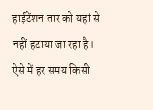हाईटेंशन तार को यहां से नहीं हटाया जा रहा है। ऐसे में हर समय किसी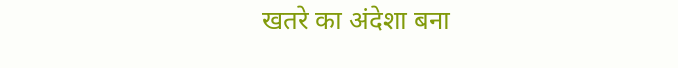खतरे का अंदेशा बना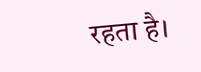रहता है।